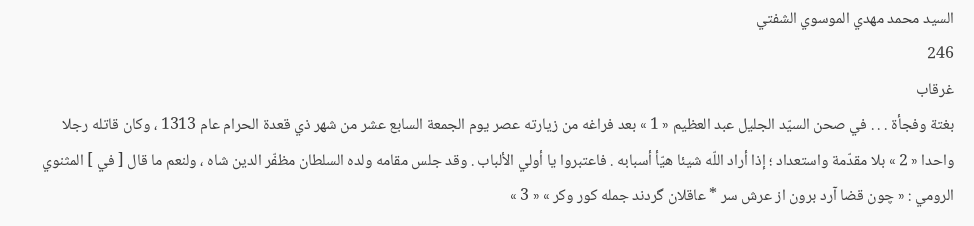السيد محمد مهدي الموسوي الشفتي
246
غرقاب
بغتة وفجأة . . . في صحن السيّد الجليل عبد العظيم « 1 » بعد فراغه من زيارته عصر يوم الجمعة السابع عشر من شهر ذي قعدة الحرام عام 1313 ، وكان قاتله رجلا واحدا « 2 » بلا مقدّمة واستعداد ؛ إذا أراد اللّه شيئا هيّأ أسبابه . فاعتبروا يا أولي الألباب . وقد جلس مقامه ولده السلطان مظفّر الدين شاه ، ولنعم ما قال [ في ] المثنوي الرومي : « چون قضا آرد برون از عرش سر * عاقلان گردند جمله كور وكر » « 3 »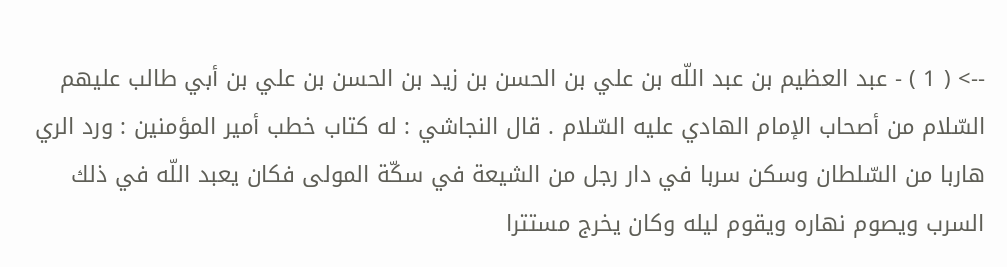--> ( 1 ) - عبد العظيم بن عبد اللّه بن علي بن الحسن بن زيد بن الحسن بن علي بن أبي طالب عليهم السّلام من أصحاب الإمام الهادي عليه السّلام . قال النجاشي : له كتاب خطب أمير المؤمنين : ورد الري هاربا من السّلطان وسكن سربا في دار رجل من الشيعة في سكّة المولى فكان يعبد اللّه في ذلك السرب ويصوم نهاره ويقوم ليله وكان يخرج مستترا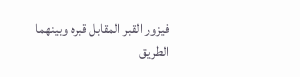فيزور القبر المقابل قبره وبينهما الطريق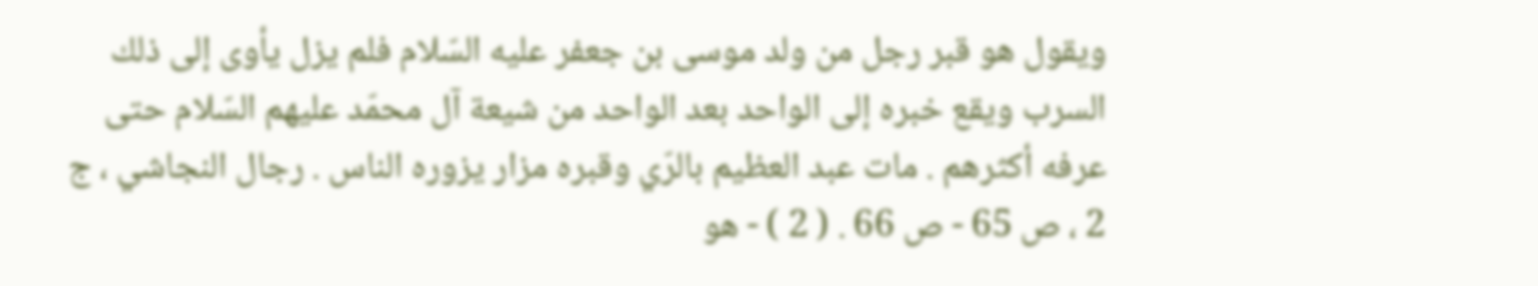ويقول هو قبر رجل من ولد موسى بن جعفر عليه السّلام فلم يزل يأوى إلى ذلك السرب ويقع خبره إلى الواحد بعد الواحد من شيعة آل محمّد عليهم السّلام حتى عرفه أكثرهم . مات عبد العظيم بالرّي وقبره مزار يزوره الناس . رجال النجاشي ، ج 2 ، ص 65 - ص 66 . ( 2 ) - هو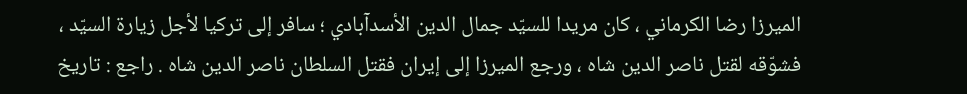الميرزا رضا الكرماني ، كان مريدا للسيّد جمال الدين الأسدآبادي ؛ سافر إلى تركيا لأجل زيارة السيّد ، فشوّقه لقتل ناصر الدين شاه ، ورجع الميرزا إلى إيران فقتل السلطان ناصر الدين شاه . راجع : تاريخ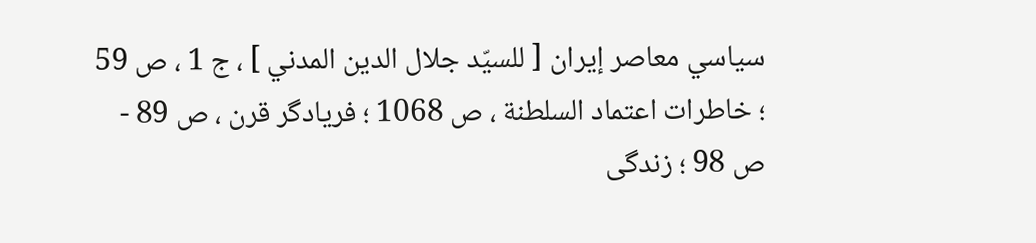سياسي معاصر إيران [ للسيّد جلال الدين المدني ] ، ج 1 ، ص 59 ؛ خاطرات اعتماد السلطنة ، ص 1068 ؛ فريادگر قرن ، ص 89 - ص 98 ؛ زندگى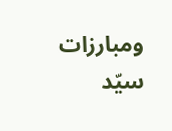ومبارزات سيّد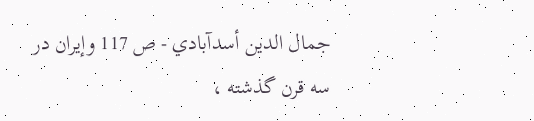جمال الدين أسدآبادي - ص 117 وإيران در سه قرن گذشته ،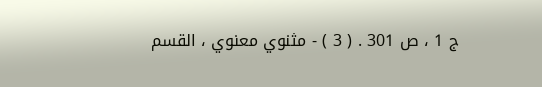ج 1 ، ص 301 . ( 3 ) - مثنوي معنوي ، القسم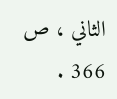الثاني ، ص 366 .